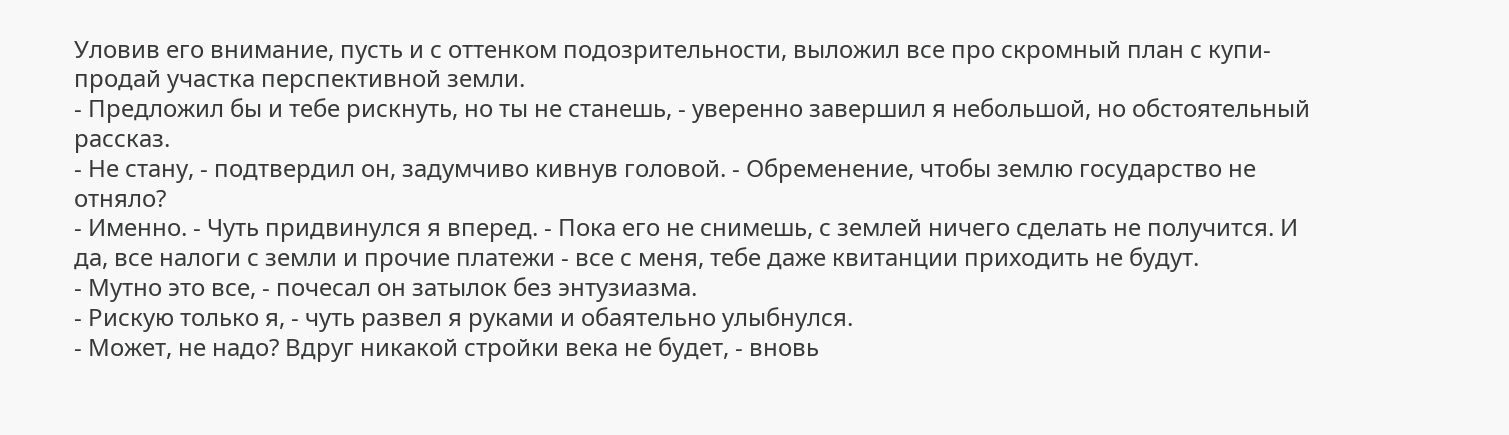Уловив его внимание, пусть и с оттенком подозрительности, выложил все про скромный план с купи-продай участка перспективной земли.
- Предложил бы и тебе рискнуть, но ты не станешь, - уверенно завершил я небольшой, но обстоятельный рассказ.
- Не стану, - подтвердил он, задумчиво кивнув головой. - Обременение, чтобы землю государство не отняло?
- Именно. - Чуть придвинулся я вперед. - Пока его не снимешь, с землей ничего сделать не получится. И да, все налоги с земли и прочие платежи - все с меня, тебе даже квитанции приходить не будут.
- Мутно это все, - почесал он затылок без энтузиазма.
- Рискую только я, - чуть развел я руками и обаятельно улыбнулся.
- Может, не надо? Вдруг никакой стройки века не будет, - вновь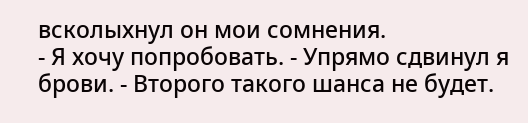всколыхнул он мои сомнения.
- Я хочу попробовать. - Упрямо сдвинул я брови. - Второго такого шанса не будет.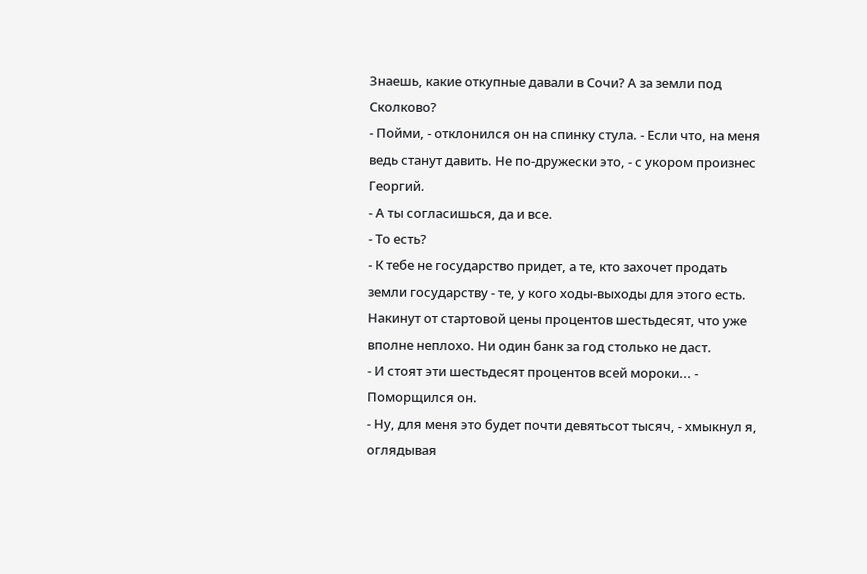Знаешь, какие откупные давали в Сочи? А за земли под Сколково?
- Пойми, - отклонился он на спинку стула. - Если что, на меня ведь станут давить. Не по-дружески это, - с укором произнес Георгий.
- А ты согласишься, да и все.
- То есть?
- К тебе не государство придет, а те, кто захочет продать земли государству - те, у кого ходы-выходы для этого есть. Накинут от стартовой цены процентов шестьдесят, что уже вполне неплохо. Ни один банк за год столько не даст.
- И стоят эти шестьдесят процентов всей мороки... - Поморщился он.
- Ну, для меня это будет почти девятьсот тысяч, - хмыкнул я, оглядывая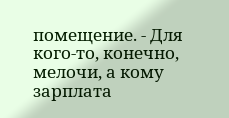помещение. - Для кого-то, конечно, мелочи, а кому зарплата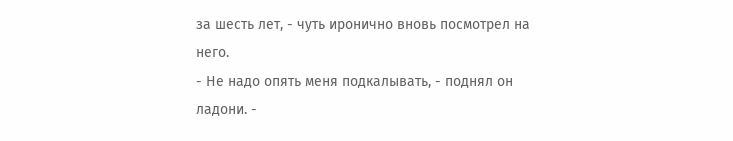за шесть лет, - чуть иронично вновь посмотрел на него.
- Не надо опять меня подкалывать, - поднял он ладони. -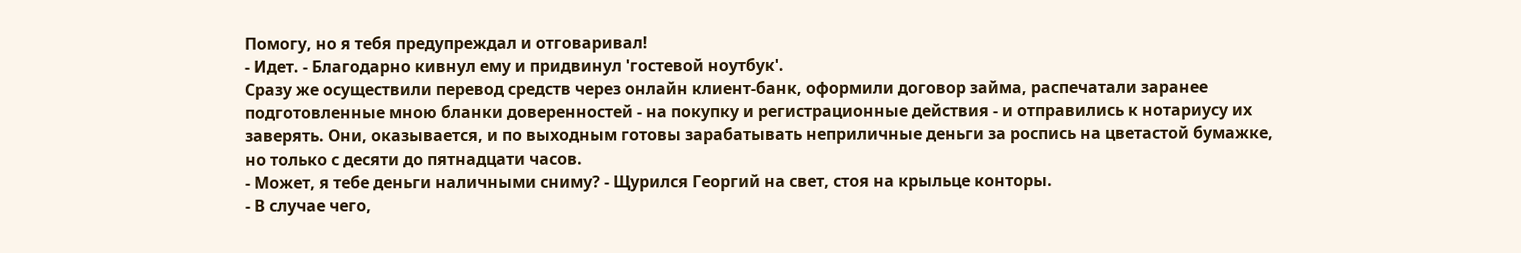Помогу, но я тебя предупреждал и отговаривал!
- Идет. - Благодарно кивнул ему и придвинул 'гостевой ноутбук'.
Сразу же осуществили перевод средств через онлайн клиент-банк, оформили договор займа, распечатали заранее подготовленные мною бланки доверенностей - на покупку и регистрационные действия - и отправились к нотариусу их заверять. Они, оказывается, и по выходным готовы зарабатывать неприличные деньги за роспись на цветастой бумажке, но только с десяти до пятнадцати часов.
- Может, я тебе деньги наличными сниму? - Щурился Георгий на свет, стоя на крыльце конторы.
- В случае чего,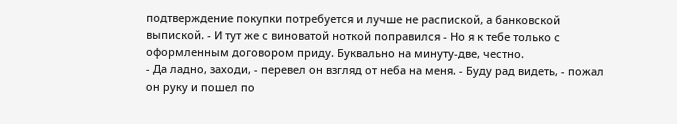подтверждение покупки потребуется и лучше не распиской, а банковской выпиской. - И тут же с виноватой ноткой поправился - Но я к тебе только с оформленным договором приду. Буквально на минуту-две, честно.
- Да ладно, заходи, - перевел он взгляд от неба на меня. - Буду рад видеть, - пожал он руку и пошел по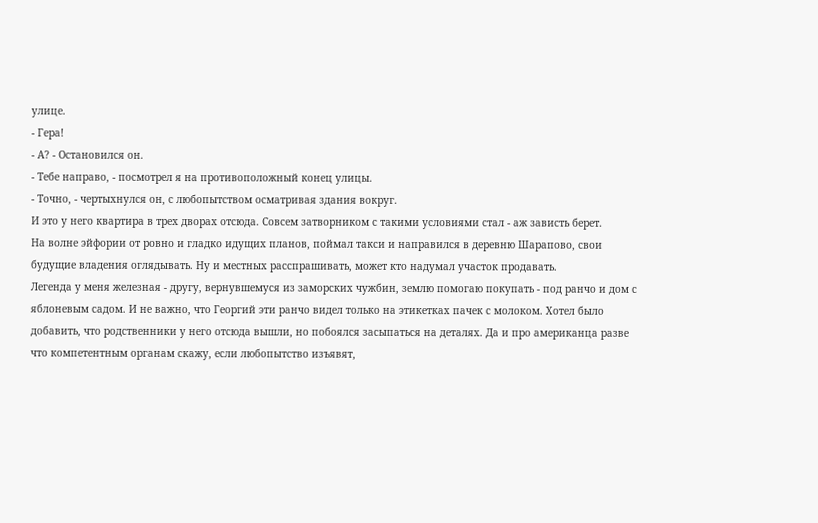улице.
- Гера!
- А? - Остановился он.
- Тебе направо, - посмотрел я на противоположный конец улицы.
- Точно, - чертыхнулся он, с любопытством осматривая здания вокруг.
И это у него квартира в трех дворах отсюда. Совсем затворником с такими условиями стал - аж зависть берет.
На волне эйфории от ровно и гладко идущих планов, поймал такси и направился в деревню Шарапово, свои будущие владения оглядывать. Ну и местных расспрашивать, может кто надумал участок продавать.
Легенда у меня железная - другу, вернувшемуся из заморских чужбин, землю помогаю покупать - под ранчо и дом с яблоневым садом. И не важно, что Георгий эти ранчо видел только на этикетках пачек с молоком. Хотел было добавить, что родственники у него отсюда вышли, но побоялся засыпаться на деталях. Да и про американца разве что компетентным органам скажу, если любопытство изъявят,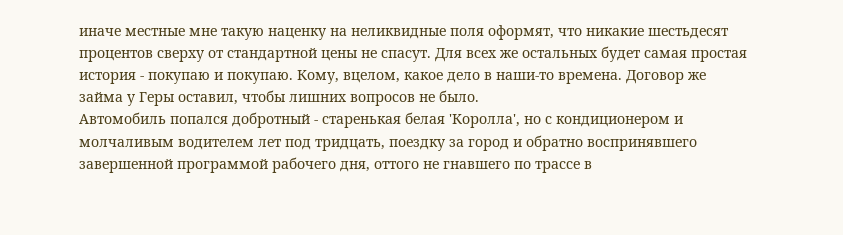иначе местные мне такую наценку на неликвидные поля оформят, что никакие шестьдесят процентов сверху от стандартной цены не спасут. Для всех же остальных будет самая простая история - покупаю и покупаю. Кому, вцелом, какое дело в наши-то времена. Договор же займа у Геры оставил, чтобы лишних вопросов не было.
Автомобиль попался добротный - старенькая белая 'Королла', но с кондиционером и молчаливым водителем лет под тридцать, поездку за город и обратно воспринявшего завершенной программой рабочего дня, оттого не гнавшего по трассе в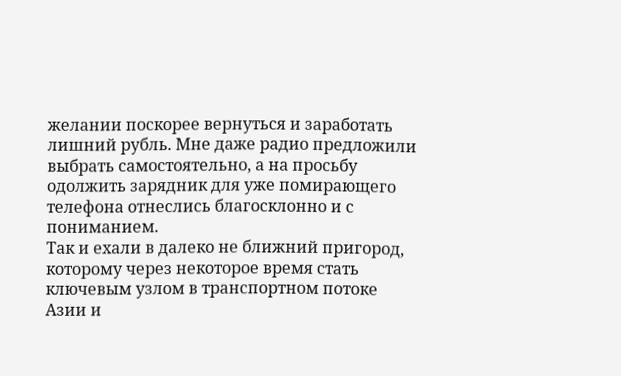желании поскорее вернуться и заработать лишний рубль. Мне даже радио предложили выбрать самостоятельно, а на просьбу одолжить зарядник для уже помирающего телефона отнеслись благосклонно и с пониманием.
Так и ехали в далеко не ближний пригород, которому через некоторое время стать ключевым узлом в транспортном потоке Азии и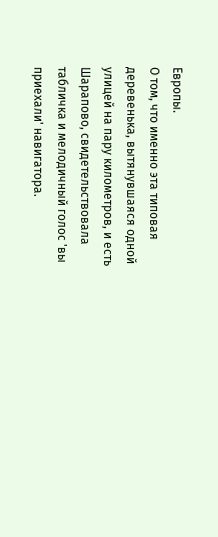Европы.
О том, что именно эта типовая деревенька, вытянувшаяся одной улицей на пару километров, и есть Шарапово, свидетельствовала табличка и мелодичный голос 'вы приехали' навигатора.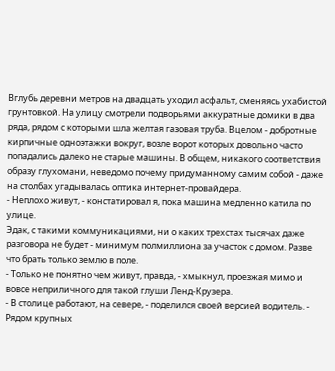Вглубь деревни метров на двадцать уходил асфальт, сменяясь ухабистой грунтовкой. На улицу смотрели подворьями аккуратные домики в два ряда, рядом с которыми шла желтая газовая труба. Вцелом - добротные кирпичные одноэтажки вокруг, возле ворот которых довольно часто попадались далеко не старые машины. В общем, никакого соответствия образу глухомани, неведомо почему придуманному самим собой - даже на столбах угадывалась оптика интернет-провайдера.
- Неплохо живут, - констатировал я, пока машина медленно катила по улице.
Эдак, с такими коммуникациями, ни о каких трехстах тысячах даже разговора не будет - минимум полмиллиона за участок с домом. Разве что брать только землю в поле.
- Только не понятно чем живут, правда, - хмыкнул, проезжая мимо и вовсе неприличного для такой глуши Ленд-Крузера.
- В столице работают, на севере, - поделился своей версией водитель. - Рядом крупных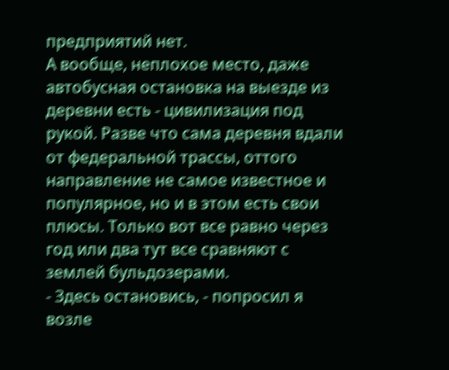предприятий нет.
А вообще, неплохое место, даже автобусная остановка на выезде из деревни есть - цивилизация под рукой. Разве что сама деревня вдали от федеральной трассы, оттого направление не самое известное и популярное, но и в этом есть свои плюсы. Только вот все равно через год или два тут все сравняют с землей бульдозерами.
- Здесь остановись, - попросил я возле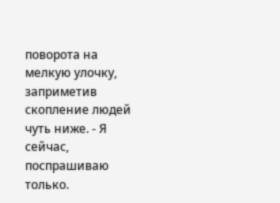поворота на мелкую улочку, заприметив скопление людей чуть ниже. - Я сейчас, поспрашиваю только.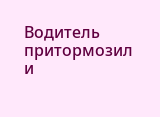Водитель притормозил и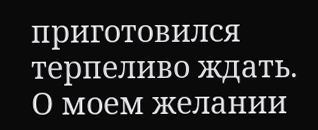приготовился терпеливо ждать. О моем желании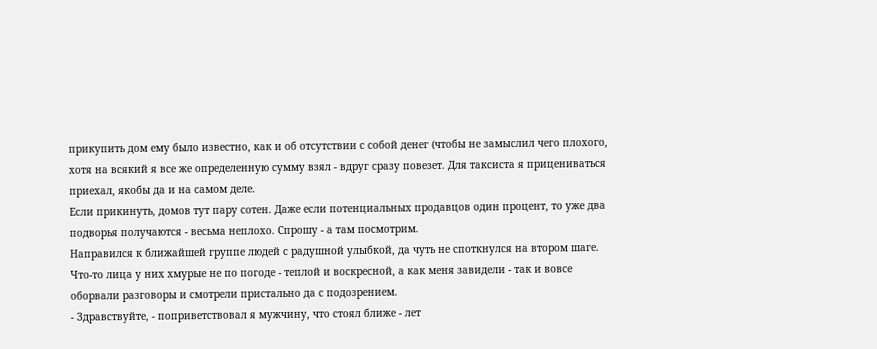прикупить дом ему было известно, как и об отсутствии с собой денег (чтобы не замыслил чего плохого, хотя на всякий я все же определенную сумму взял - вдруг сразу повезет. Для таксиста я прицениваться приехал, якобы да и на самом деле.
Если прикинуть, домов тут пару сотен. Даже если потенциальных продавцов один процент, то уже два подворья получаются - весьма неплохо. Спрошу - а там посмотрим.
Направился к ближайшей группе людей с радушной улыбкой, да чуть не споткнулся на втором шаге. Что-то лица у них хмурые не по погоде - теплой и воскресной, а как меня завидели - так и вовсе оборвали разговоры и смотрели пристально да с подозрением.
- Здравствуйте, - поприветствовал я мужчину, что стоял ближе - лет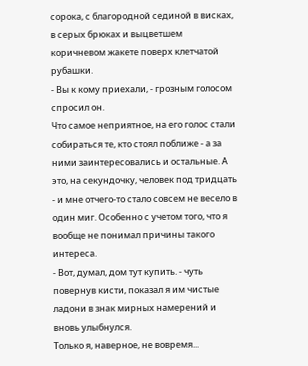сорока, с благородной сединой в висках, в серых брюках и выцветшем коричневом жакете поверх клетчатой рубашки.
- Вы к кому приехали, - грозным голосом спросил он.
Что самое неприятное, на его голос стали собираться те, кто стоял поближе - а за ними заинтересовались и остальные. А это, на секундочку, человек под тридцать - и мне отчего-то стало совсем не весело в один миг. Особенно с учетом того, что я вообще не понимал причины такого интереса.
- Вот, думал, дом тут купить. - чуть повернув кисти, показал я им чистые ладони в знак мирных намерений и вновь улыбнулся.
Только я, наверное, не вовремя...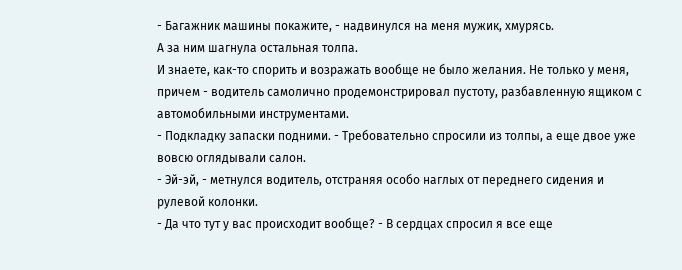- Багажник машины покажите, - надвинулся на меня мужик, хмурясь.
А за ним шагнула остальная толпа.
И знаете, как-то спорить и возражать вообще не было желания. Не только у меня, причем - водитель самолично продемонстрировал пустоту, разбавленную ящиком с автомобильными инструментами.
- Подкладку запаски подними. - Требовательно спросили из толпы, а еще двое уже вовсю оглядывали салон.
- Эй-эй, - метнулся водитель, отстраняя особо наглых от переднего сидения и рулевой колонки.
- Да что тут у вас происходит вообще? - В сердцах спросил я все еще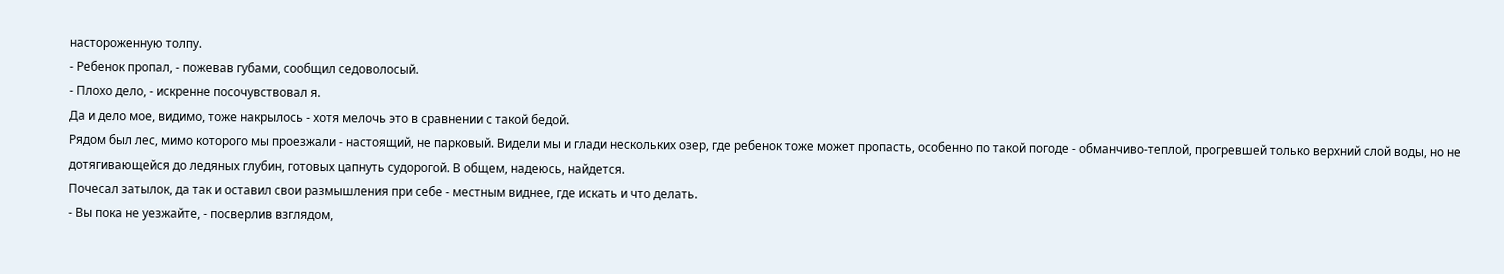настороженную толпу.
- Ребенок пропал, - пожевав губами, сообщил седоволосый.
- Плохо дело, - искренне посочувствовал я.
Да и дело мое, видимо, тоже накрылось - хотя мелочь это в сравнении с такой бедой.
Рядом был лес, мимо которого мы проезжали - настоящий, не парковый. Видели мы и глади нескольких озер, где ребенок тоже может пропасть, особенно по такой погоде - обманчиво-теплой, прогревшей только верхний слой воды, но не дотягивающейся до ледяных глубин, готовых цапнуть судорогой. В общем, надеюсь, найдется.
Почесал затылок, да так и оставил свои размышления при себе - местным виднее, где искать и что делать.
- Вы пока не уезжайте, - посверлив взглядом,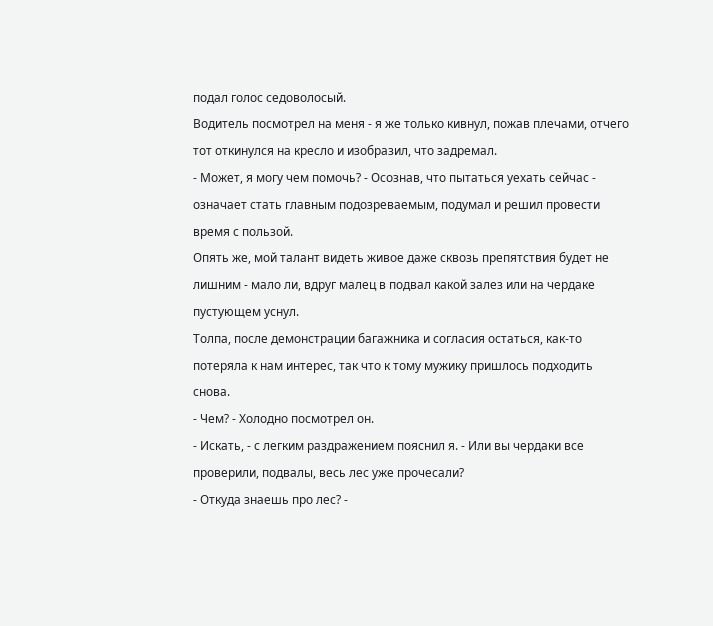подал голос седоволосый.
Водитель посмотрел на меня - я же только кивнул, пожав плечами, отчего тот откинулся на кресло и изобразил, что задремал.
- Может, я могу чем помочь? - Осознав, что пытаться уехать сейчас - означает стать главным подозреваемым, подумал и решил провести время с пользой.
Опять же, мой талант видеть живое даже сквозь препятствия будет не лишним - мало ли, вдруг малец в подвал какой залез или на чердаке пустующем уснул.
Толпа, после демонстрации багажника и согласия остаться, как-то потеряла к нам интерес, так что к тому мужику пришлось подходить снова.
- Чем? - Холодно посмотрел он.
- Искать, - с легким раздражением пояснил я. - Или вы чердаки все проверили, подвалы, весь лес уже прочесали?
- Откуда знаешь про лес? -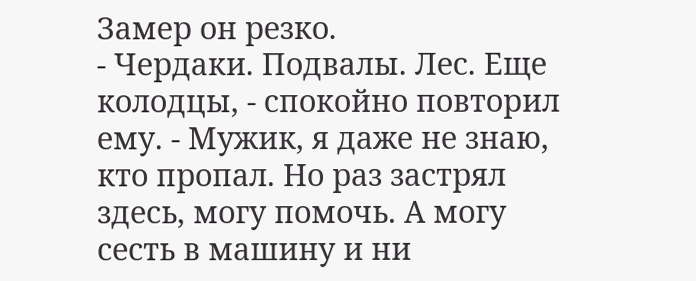Замер он резко.
- Чердаки. Подвалы. Лес. Еще колодцы, - спокойно повторил ему. - Мужик, я даже не знаю, кто пропал. Но раз застрял здесь, могу помочь. А могу сесть в машину и ни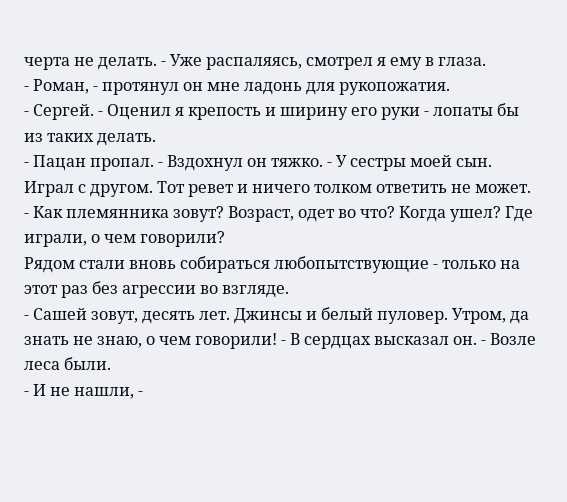черта не делать. - Уже распаляясь, смотрел я ему в глаза.
- Роман, - протянул он мне ладонь для рукопожатия.
- Сергей. - Оценил я крепость и ширину его руки - лопаты бы из таких делать.
- Пацан пропал. - Вздохнул он тяжко. - У сестры моей сын. Играл с другом. Тот ревет и ничего толком ответить не может.
- Как племянника зовут? Возраст, одет во что? Когда ушел? Где играли, о чем говорили?
Рядом стали вновь собираться любопытствующие - только на этот раз без агрессии во взгляде.
- Сашей зовут, десять лет. Джинсы и белый пуловер. Утром, да знать не знаю, о чем говорили! - В сердцах высказал он. - Возле леса были.
- И не нашли, -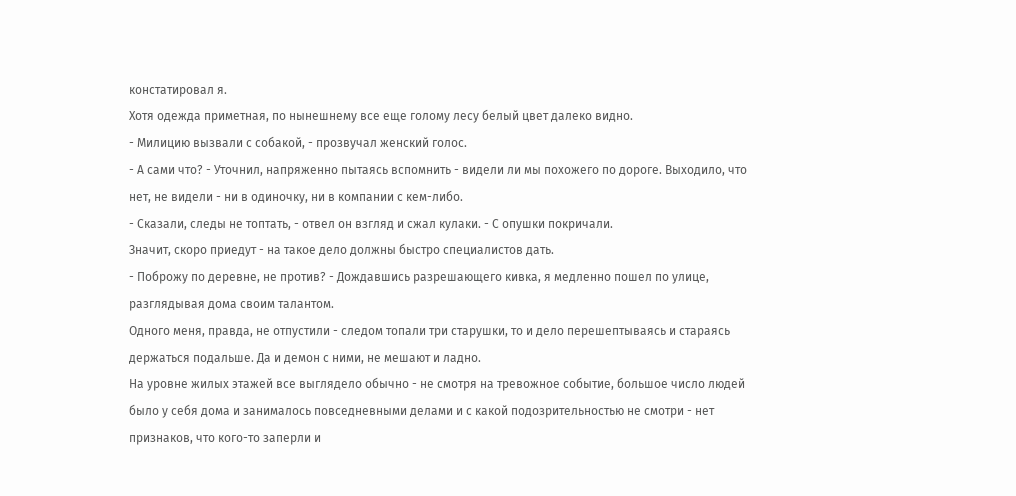констатировал я.
Хотя одежда приметная, по нынешнему все еще голому лесу белый цвет далеко видно.
- Милицию вызвали с собакой, - прозвучал женский голос.
- А сами что? - Уточнил, напряженно пытаясь вспомнить - видели ли мы похожего по дороге. Выходило, что нет, не видели - ни в одиночку, ни в компании с кем-либо.
- Сказали, следы не топтать, - отвел он взгляд и сжал кулаки. - С опушки покричали.
Значит, скоро приедут - на такое дело должны быстро специалистов дать.
- Поброжу по деревне, не против? - Дождавшись разрешающего кивка, я медленно пошел по улице, разглядывая дома своим талантом.
Одного меня, правда, не отпустили - следом топали три старушки, то и дело перешептываясь и стараясь держаться подальше. Да и демон с ними, не мешают и ладно.
На уровне жилых этажей все выглядело обычно - не смотря на тревожное событие, большое число людей было у себя дома и занималось повседневными делами и с какой подозрительностью не смотри - нет признаков, что кого-то заперли и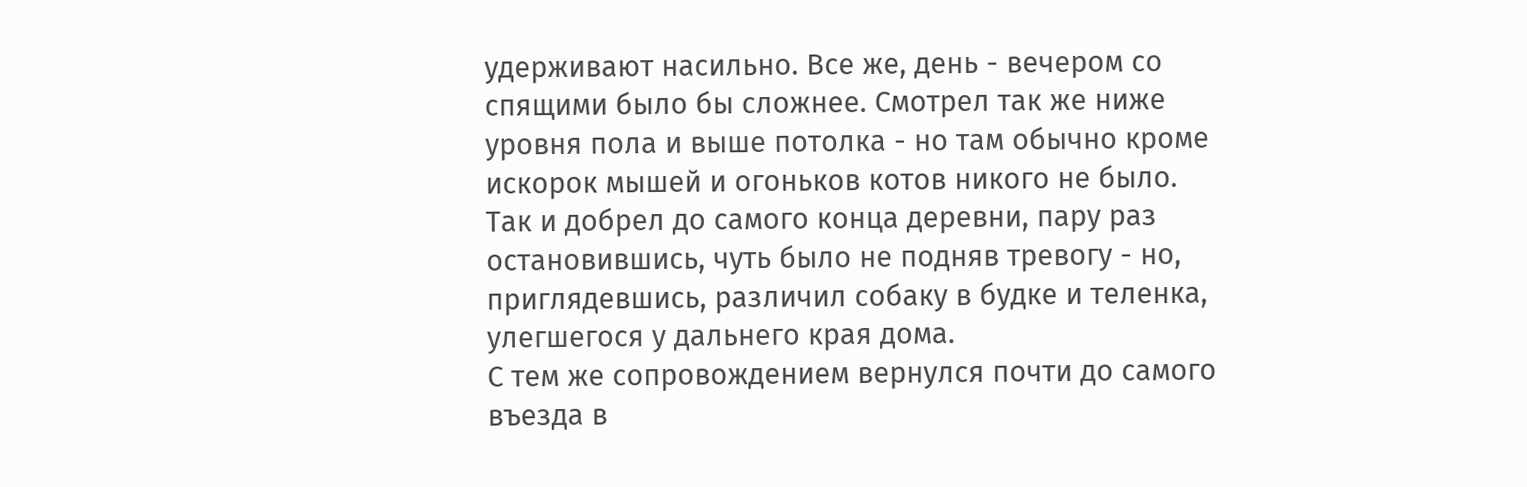удерживают насильно. Все же, день - вечером со спящими было бы сложнее. Смотрел так же ниже уровня пола и выше потолка - но там обычно кроме искорок мышей и огоньков котов никого не было. Так и добрел до самого конца деревни, пару раз остановившись, чуть было не подняв тревогу - но, приглядевшись, различил собаку в будке и теленка, улегшегося у дальнего края дома.
С тем же сопровождением вернулся почти до самого въезда в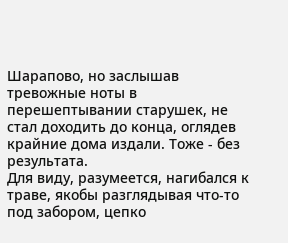Шарапово, но заслышав тревожные ноты в перешептывании старушек, не стал доходить до конца, оглядев крайние дома издали. Тоже - без результата.
Для виду, разумеется, нагибался к траве, якобы разглядывая что-то под забором, цепко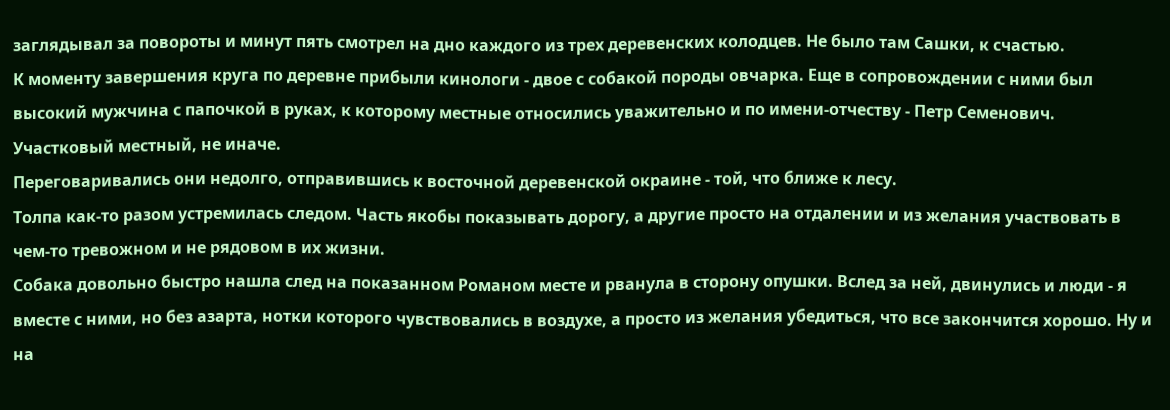заглядывал за повороты и минут пять смотрел на дно каждого из трех деревенских колодцев. Не было там Сашки, к счастью.
К моменту завершения круга по деревне прибыли кинологи - двое с собакой породы овчарка. Еще в сопровождении с ними был высокий мужчина с папочкой в руках, к которому местные относились уважительно и по имени-отчеству - Петр Семенович. Участковый местный, не иначе.
Переговаривались они недолго, отправившись к восточной деревенской окраине - той, что ближе к лесу.
Толпа как-то разом устремилась следом. Часть якобы показывать дорогу, а другие просто на отдалении и из желания участвовать в чем-то тревожном и не рядовом в их жизни.
Собака довольно быстро нашла след на показанном Романом месте и рванула в сторону опушки. Вслед за ней, двинулись и люди - я вместе с ними, но без азарта, нотки которого чувствовались в воздухе, а просто из желания убедиться, что все закончится хорошо. Ну и на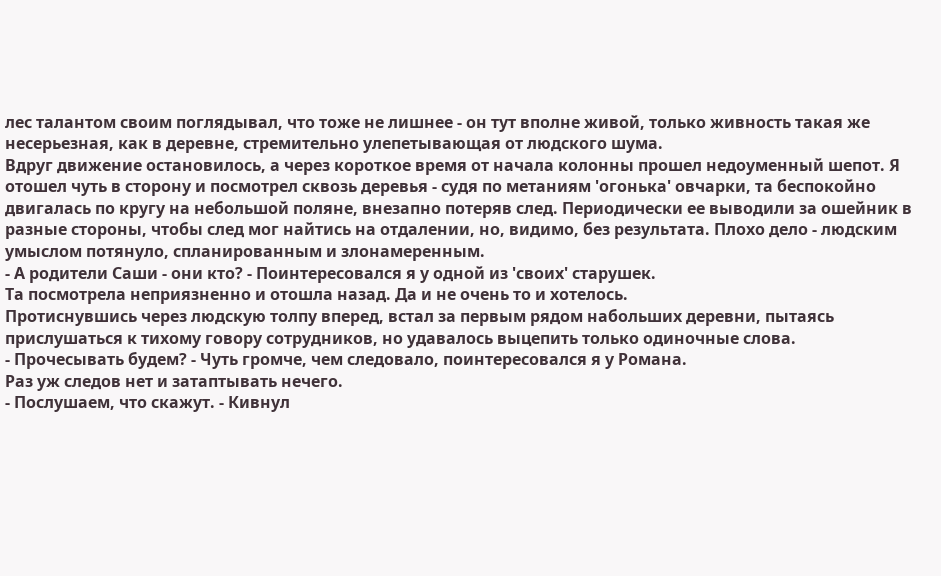лес талантом своим поглядывал, что тоже не лишнее - он тут вполне живой, только живность такая же несерьезная, как в деревне, стремительно улепетывающая от людского шума.
Вдруг движение остановилось, а через короткое время от начала колонны прошел недоуменный шепот. Я отошел чуть в сторону и посмотрел сквозь деревья - судя по метаниям 'огонька' овчарки, та беспокойно двигалась по кругу на небольшой поляне, внезапно потеряв след. Периодически ее выводили за ошейник в разные стороны, чтобы след мог найтись на отдалении, но, видимо, без результата. Плохо дело - людским умыслом потянуло, спланированным и злонамеренным.
- А родители Саши - они кто? - Поинтересовался я у одной из 'своих' старушек.
Та посмотрела неприязненно и отошла назад. Да и не очень то и хотелось.
Протиснувшись через людскую толпу вперед, встал за первым рядом набольших деревни, пытаясь прислушаться к тихому говору сотрудников, но удавалось выцепить только одиночные слова.
- Прочесывать будем? - Чуть громче, чем следовало, поинтересовался я у Романа.
Раз уж следов нет и затаптывать нечего.
- Послушаем, что скажут. - Кивнул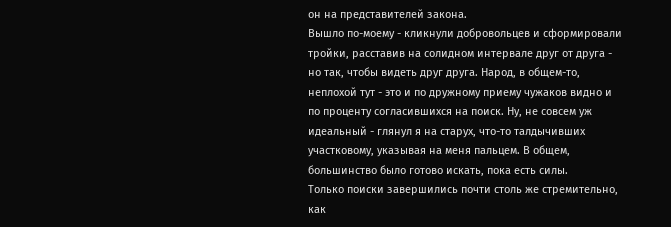он на представителей закона.
Вышло по-моему - кликнули добровольцев и сформировали тройки, расставив на солидном интервале друг от друга - но так, чтобы видеть друг друга. Народ, в общем-то, неплохой тут - это и по дружному приему чужаков видно и по проценту согласившихся на поиск. Ну, не совсем уж идеальный - глянул я на старух, что-то талдычивших участковому, указывая на меня пальцем. В общем, большинство было готово искать, пока есть силы.
Только поиски завершились почти столь же стремительно, как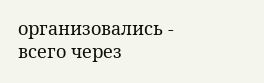организовались - всего через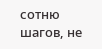сотню шагов, не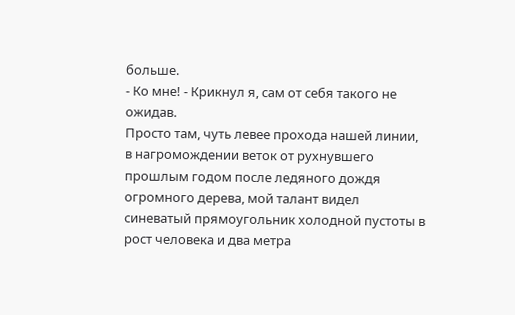больше.
- Ко мне! - Крикнул я, сам от себя такого не ожидав.
Просто там, чуть левее прохода нашей линии, в нагромождении веток от рухнувшего прошлым годом после ледяного дождя огромного дерева, мой талант видел синеватый прямоугольник холодной пустоты в рост человека и два метра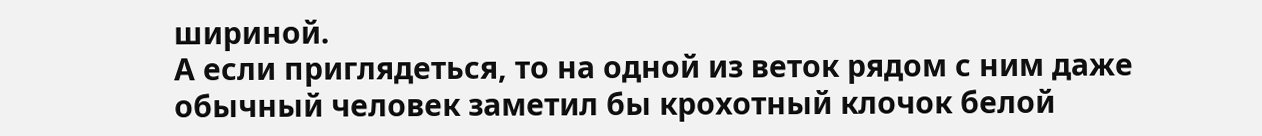шириной.
А если приглядеться, то на одной из веток рядом с ним даже обычный человек заметил бы крохотный клочок белой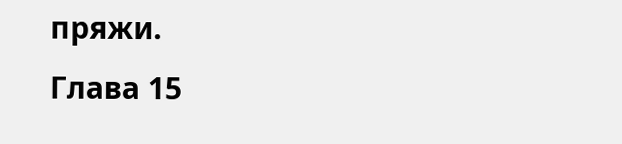пряжи.
Глава 15